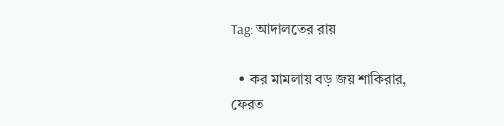Tag: আদালতের রায়

  • কর মামলায় বড় জয় শাকিরার, ফেরত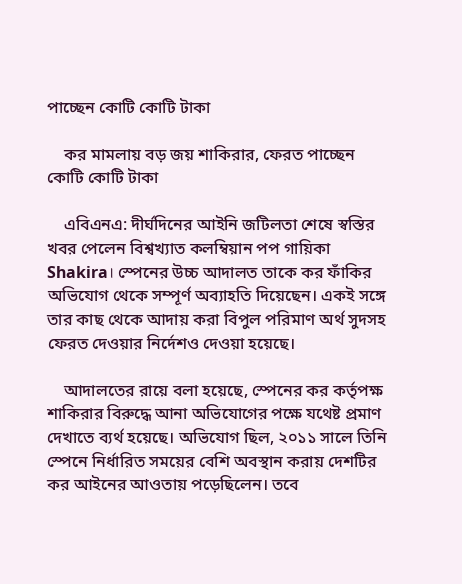পাচ্ছেন কোটি কোটি টাকা

    কর মামলায় বড় জয় শাকিরার, ফেরত পাচ্ছেন কোটি কোটি টাকা

    এবিএনএ: দীর্ঘদিনের আইনি জটিলতা শেষে স্বস্তির খবর পেলেন বিশ্বখ্যাত কলম্বিয়ান পপ গায়িকা Shakira। স্পেনের উচ্চ আদালত তাকে কর ফাঁকির অভিযোগ থেকে সম্পূর্ণ অব্যাহতি দিয়েছেন। একই সঙ্গে তার কাছ থেকে আদায় করা বিপুল পরিমাণ অর্থ সুদসহ ফেরত দেওয়ার নির্দেশও দেওয়া হয়েছে।

    আদালতের রায়ে বলা হয়েছে, স্পেনের কর কর্তৃপক্ষ শাকিরার বিরুদ্ধে আনা অভিযোগের পক্ষে যথেষ্ট প্রমাণ দেখাতে ব্যর্থ হয়েছে। অভিযোগ ছিল, ২০১১ সালে তিনি স্পেনে নির্ধারিত সময়ের বেশি অবস্থান করায় দেশটির কর আইনের আওতায় পড়েছিলেন। তবে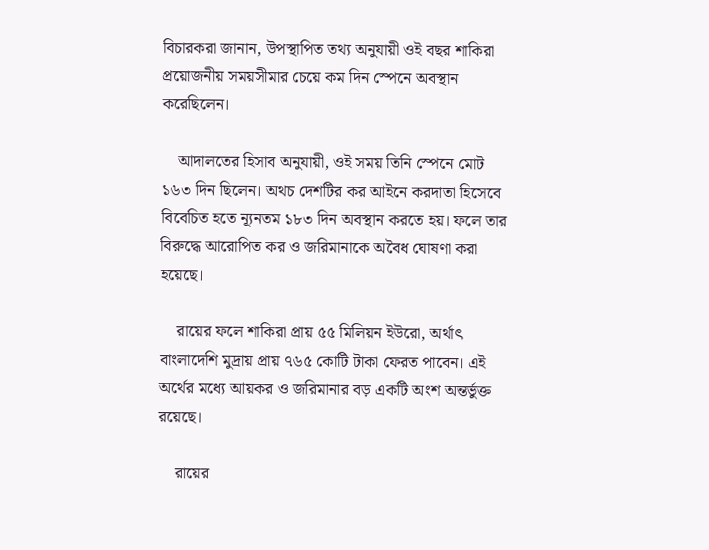বিচারকরা জানান, উপস্থাপিত তথ্য অনুযায়ী ওই বছর শাকিরা প্রয়োজনীয় সময়সীমার চেয়ে কম দিন স্পেনে অবস্থান করেছিলেন।

    আদালতের হিসাব অনুযায়ী, ওই সময় তিনি স্পেনে মোট ১৬৩ দিন ছিলেন। অথচ দেশটির কর আইনে করদাতা হিসেবে বিবেচিত হতে ন্যূনতম ১৮৩ দিন অবস্থান করতে হয়। ফলে তার বিরুদ্ধে আরোপিত কর ও জরিমানাকে অবৈধ ঘোষণা করা হয়েছে।

    রায়ের ফলে শাকিরা প্রায় ৫৫ মিলিয়ন ইউরো, অর্থাৎ বাংলাদেশি মুদ্রায় প্রায় ৭৬৫ কোটি টাকা ফেরত পাবেন। এই অর্থের মধ্যে আয়কর ও জরিমানার বড় একটি অংশ অন্তর্ভুক্ত রয়েছে।

    রায়ের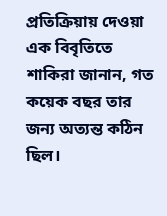প্রতিক্রিয়ায় দেওয়া এক বিবৃতিতে শাকিরা জানান, গত কয়েক বছর তার জন্য অত্যন্ত কঠিন ছিল।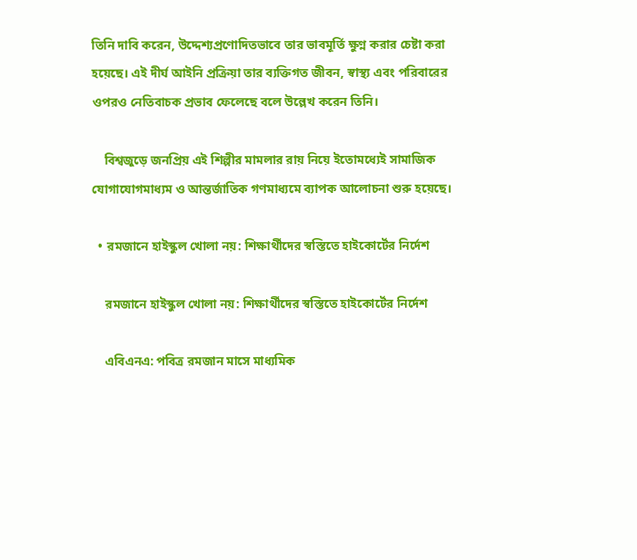তিনি দাবি করেন, উদ্দেশ্যপ্রণোদিতভাবে তার ভাবমূর্তি ক্ষুণ্ন করার চেষ্টা করা হয়েছে। এই দীর্ঘ আইনি প্রক্রিয়া তার ব্যক্তিগত জীবন, স্বাস্থ্য এবং পরিবারের ওপরও নেতিবাচক প্রভাব ফেলেছে বলে উল্লেখ করেন তিনি।

    বিশ্বজুড়ে জনপ্রিয় এই শিল্পীর মামলার রায় নিয়ে ইতোমধ্যেই সামাজিক যোগাযোগমাধ্যম ও আন্তর্জাতিক গণমাধ্যমে ব্যাপক আলোচনা শুরু হয়েছে।

  • রমজানে হাইস্কুল খোলা নয়: শিক্ষার্থীদের স্বস্তিতে হাইকোর্টের নির্দেশ

    রমজানে হাইস্কুল খোলা নয়: শিক্ষার্থীদের স্বস্তিতে হাইকোর্টের নির্দেশ

    এবিএনএ: পবিত্র রমজান মাসে মাধ্যমিক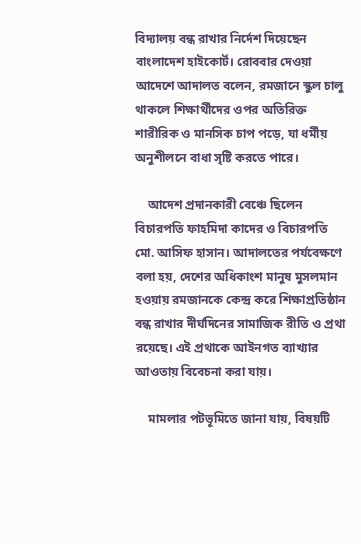বিদ্যালয় বন্ধ রাখার নির্দেশ দিয়েছেন বাংলাদেশ হাইকোর্ট। রোববার দেওয়া আদেশে আদালত বলেন, রমজানে স্কুল চালু থাকলে শিক্ষার্থীদের ওপর অতিরিক্ত শারীরিক ও মানসিক চাপ পড়ে, যা ধর্মীয় অনুশীলনে বাধা সৃষ্টি করতে পারে।

    আদেশ প্রদানকারী বেঞ্চে ছিলেন বিচারপতি ফাহমিদা কাদের ও বিচারপতি মো. আসিফ হাসান। আদালতের পর্যবেক্ষণে বলা হয়, দেশের অধিকাংশ মানুষ মুসলমান হওয়ায় রমজানকে কেন্দ্র করে শিক্ষাপ্রতিষ্ঠান বন্ধ রাখার দীর্ঘদিনের সামাজিক রীতি ও প্রথা রয়েছে। এই প্রথাকে আইনগত ব্যাখ্যার আওতায় বিবেচনা করা যায়।

    মামলার পটভূমিতে জানা যায়, বিষয়টি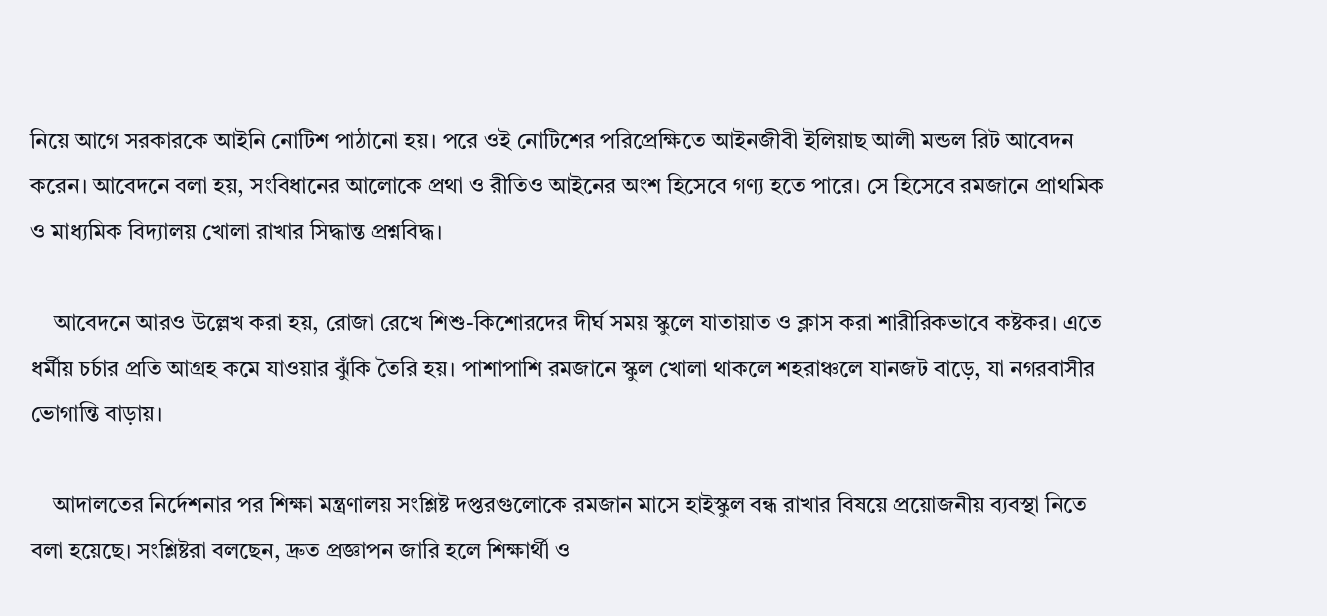নিয়ে আগে সরকারকে আইনি নোটিশ পাঠানো হয়। পরে ওই নোটিশের পরিপ্রেক্ষিতে আইনজীবী ইলিয়াছ আলী মন্ডল রিট আবেদন করেন। আবেদনে বলা হয়, সংবিধানের আলোকে প্রথা ও রীতিও আইনের অংশ হিসেবে গণ্য হতে পারে। সে হিসেবে রমজানে প্রাথমিক ও মাধ্যমিক বিদ্যালয় খোলা রাখার সিদ্ধান্ত প্রশ্নবিদ্ধ।

    আবেদনে আরও উল্লেখ করা হয়, রোজা রেখে শিশু-কিশোরদের দীর্ঘ সময় স্কুলে যাতায়াত ও ক্লাস করা শারীরিকভাবে কষ্টকর। এতে ধর্মীয় চর্চার প্রতি আগ্রহ কমে যাওয়ার ঝুঁকি তৈরি হয়। পাশাপাশি রমজানে স্কুল খোলা থাকলে শহরাঞ্চলে যানজট বাড়ে, যা নগরবাসীর ভোগান্তি বাড়ায়।

    আদালতের নির্দেশনার পর শিক্ষা মন্ত্রণালয় সংশ্লিষ্ট দপ্তরগুলোকে রমজান মাসে হাইস্কুল বন্ধ রাখার বিষয়ে প্রয়োজনীয় ব্যবস্থা নিতে বলা হয়েছে। সংশ্লিষ্টরা বলছেন, দ্রুত প্রজ্ঞাপন জারি হলে শিক্ষার্থী ও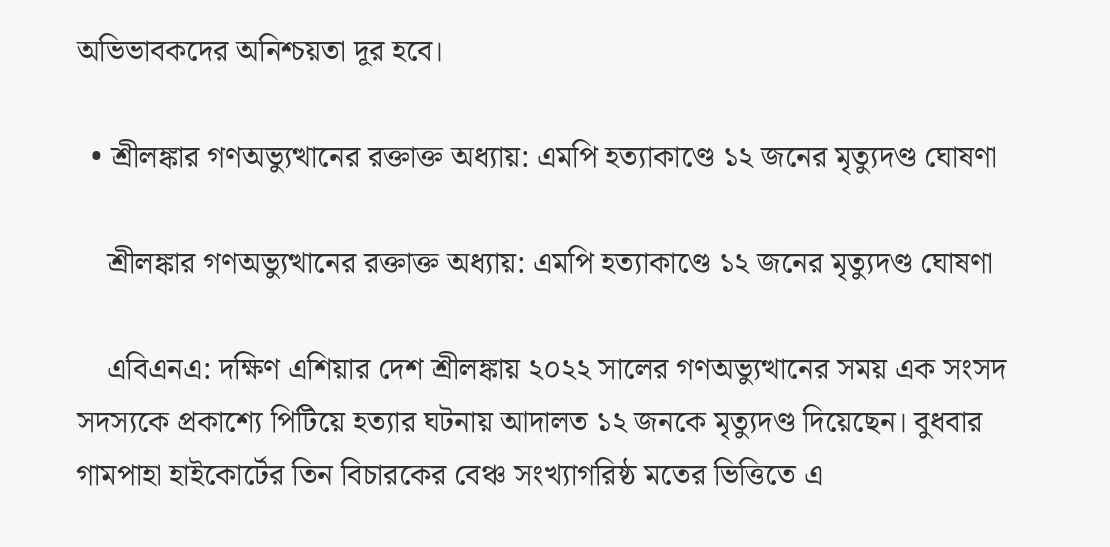অভিভাবকদের অনিশ্চয়তা দূর হবে।

  • শ্রীলঙ্কার গণঅভ্যুত্থানের রক্তাক্ত অধ্যায়: এমপি হত্যাকাণ্ডে ১২ জনের মৃত্যুদণ্ড ঘোষণা

    শ্রীলঙ্কার গণঅভ্যুত্থানের রক্তাক্ত অধ্যায়: এমপি হত্যাকাণ্ডে ১২ জনের মৃত্যুদণ্ড ঘোষণা

    এবিএনএ: দক্ষিণ এশিয়ার দেশ শ্রীলঙ্কায় ২০২২ সালের গণঅভ্যুত্থানের সময় এক সংসদ সদস্যকে প্রকাশ্যে পিটিয়ে হত্যার ঘটনায় আদালত ১২ জনকে মৃত্যুদণ্ড দিয়েছেন। বুধবার গামপাহা হাইকোর্টের তিন বিচারকের বেঞ্চ সংখ্যাগরিষ্ঠ মতের ভিত্তিতে এ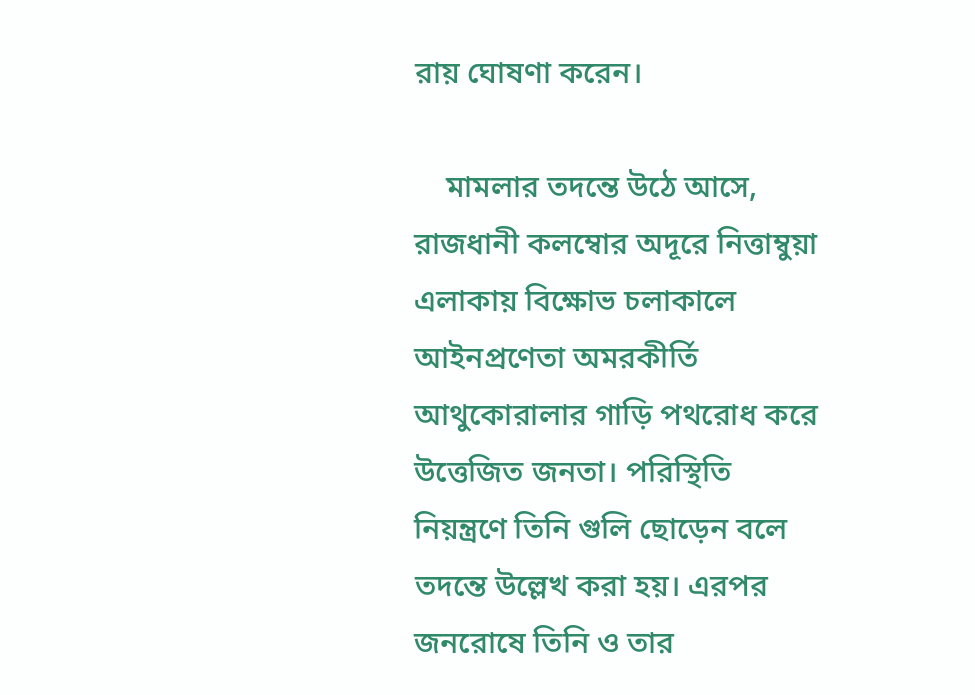রায় ঘোষণা করেন।

    মামলার তদন্তে উঠে আসে, রাজধানী কলম্বোর অদূরে নিত্তাম্বুয়া এলাকায় বিক্ষোভ চলাকালে আইনপ্রণেতা অমরকীর্তি আথুকোরালার গাড়ি পথরোধ করে উত্তেজিত জনতা। পরিস্থিতি নিয়ন্ত্রণে তিনি গুলি ছোড়েন বলে তদন্তে উল্লেখ করা হয়। এরপর জনরোষে তিনি ও তার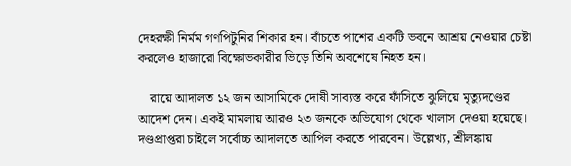দেহরক্ষী নির্মম গণপিটুনির শিকার হন। বাঁচতে পাশের একটি ভবনে আশ্রয় নেওয়ার চেষ্টা করলেও হাজারো বিক্ষোভকারীর ভিড়ে তিনি অবশেষে নিহত হন।

    রায়ে আদালত ১২ জন আসামিকে দোষী সাব্যস্ত করে ফাঁসিতে ঝুলিয়ে মৃত্যুদণ্ডের আদেশ দেন। একই মামলায় আরও ২৩ জনকে অভিযোগ থেকে খালাস দেওয়া হয়েছে। দণ্ডপ্রাপ্তরা চাইলে সর্বোচ্চ আদালতে আপিল করতে পারবেন। উল্লেখ্য, শ্রীলঙ্কায়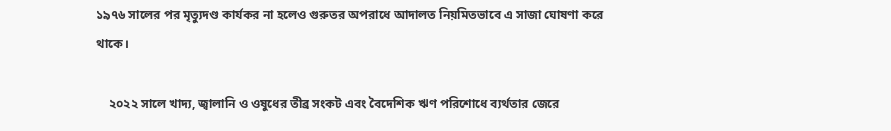১৯৭৬ সালের পর মৃত্যুদণ্ড কার্যকর না হলেও গুরুতর অপরাধে আদালত নিয়মিতভাবে এ সাজা ঘোষণা করে থাকে।

    ২০২২ সালে খাদ্য, জ্বালানি ও ওষুধের তীব্র সংকট এবং বৈদেশিক ঋণ পরিশোধে ব্যর্থতার জেরে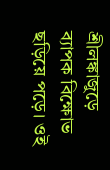শ্রীলঙ্কাজুড়ে ব্যাপক বিক্ষোভ ছড়িয়ে পড়ে। ওই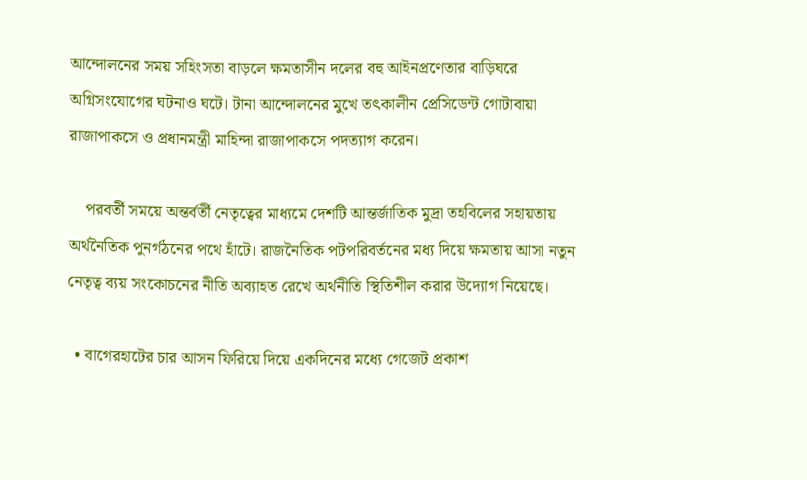আন্দোলনের সময় সহিংসতা বাড়লে ক্ষমতাসীন দলের বহু আইনপ্রণেতার বাড়িঘরে অগ্নিসংযোগের ঘটনাও ঘটে। টানা আন্দোলনের মুখে তৎকালীন প্রেসিডেন্ট গোটাবায়া রাজাপাকসে ও প্রধানমন্ত্রী মাহিন্দা রাজাপাকসে পদত্যাগ করেন।

    পরবর্তী সময়ে অন্তর্বর্তী নেতৃত্বের মাধ্যমে দেশটি আন্তর্জাতিক মুদ্রা তহবিলের সহায়তায় অর্থনৈতিক পুনর্গঠনের পথে হাঁটে। রাজনৈতিক পটপরিবর্তনের মধ্য দিয়ে ক্ষমতায় আসা নতুন নেতৃত্ব ব্যয় সংকোচনের নীতি অব্যাহত রেখে অর্থনীতি স্থিতিশীল করার উদ্যোগ নিয়েছে।

  • বাগেরহাটের চার আসন ফিরিয়ে দিয়ে একদিনের মধ্যে গেজেট প্রকাশ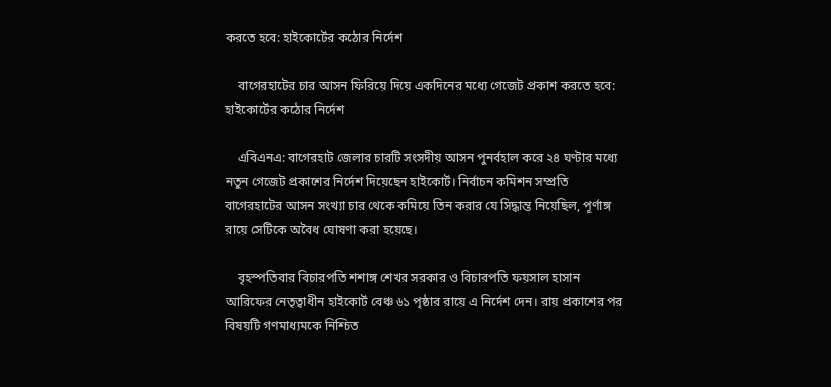করতে হবে: হাইকোর্টের কঠোর নির্দেশ

    বাগেরহাটের চার আসন ফিরিয়ে দিয়ে একদিনের মধ্যে গেজেট প্রকাশ করতে হবে: হাইকোর্টের কঠোর নির্দেশ

    এবিএনএ: বাগেরহাট জেলার চারটি সংসদীয় আসন পুনর্বহাল করে ২৪ ঘণ্টার মধ্যে নতুন গেজেট প্রকাশের নির্দেশ দিয়েছেন হাইকোর্ট। নির্বাচন কমিশন সম্প্রতি বাগেরহাটের আসন সংখ্যা চার থেকে কমিয়ে তিন করার যে সিদ্ধান্ত নিয়েছিল, পূর্ণাঙ্গ রায়ে সেটিকে অবৈধ ঘোষণা করা হয়েছে।

    বৃহস্পতিবার বিচারপতি শশাঙ্গ শেখর সরকার ও বিচারপতি ফয়সাল হাসান আরিফের নেতৃত্বাধীন হাইকোর্ট বেঞ্চ ৬১ পৃষ্ঠার রায়ে এ নির্দেশ দেন। রায় প্রকাশের পর বিষয়টি গণমাধ্যমকে নিশ্চিত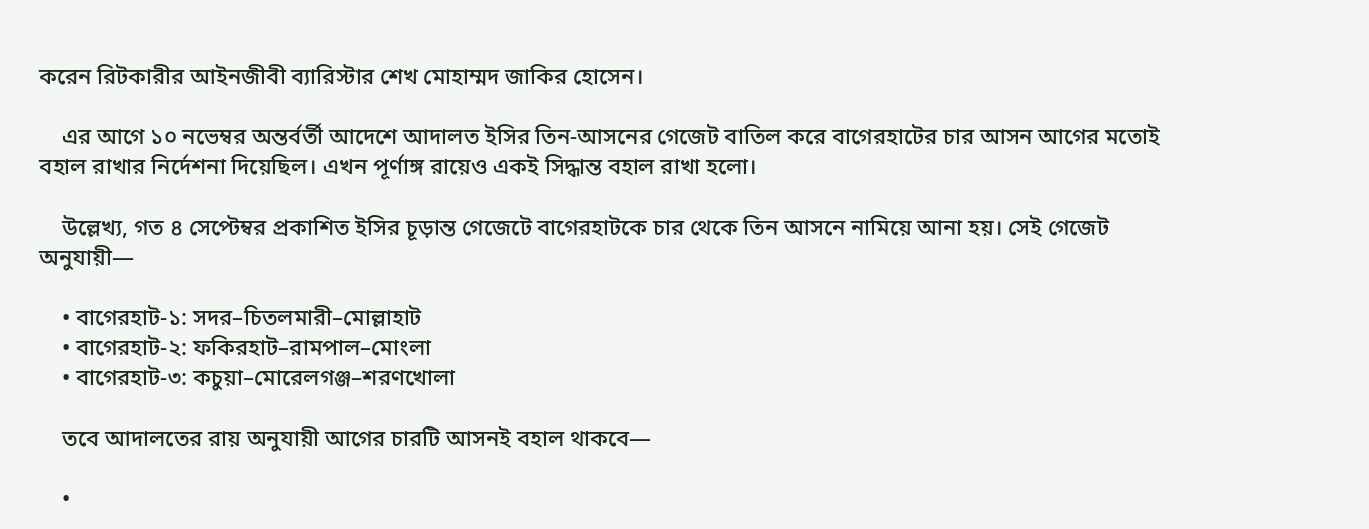করেন রিটকারীর আইনজীবী ব্যারিস্টার শেখ মোহাম্মদ জাকির হোসেন।

    এর আগে ১০ নভেম্বর অন্তর্বর্তী আদেশে আদালত ইসির তিন-আসনের গেজেট বাতিল করে বাগেরহাটের চার আসন আগের মতোই বহাল রাখার নির্দেশনা দিয়েছিল। এখন পূর্ণাঙ্গ রায়েও একই সিদ্ধান্ত বহাল রাখা হলো।

    উল্লেখ্য, গত ৪ সেপ্টেম্বর প্রকাশিত ইসির চূড়ান্ত গেজেটে বাগেরহাটকে চার থেকে তিন আসনে নামিয়ে আনা হয়। সেই গেজেট অনুযায়ী—

    • বাগেরহাট-১: সদর–চিতলমারী–মোল্লাহাট
    • বাগেরহাট-২: ফকিরহাট–রামপাল–মোংলা
    • বাগেরহাট-৩: কচুয়া–মোরেলগঞ্জ–শরণখোলা

    তবে আদালতের রায় অনুযায়ী আগের চারটি আসনই বহাল থাকবে—

    •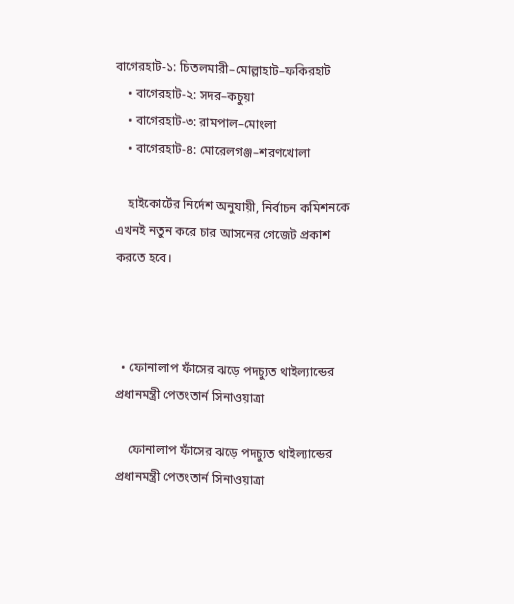বাগেরহাট-১: চিতলমারী–মোল্লাহাট–ফকিরহাট
    • বাগেরহাট-২: সদর–কচুয়া
    • বাগেরহাট-৩: রামপাল–মোংলা
    • বাগেরহাট-৪: মোরেলগঞ্জ–শরণখোলা

    হাইকোর্টের নির্দেশ অনুযায়ী, নির্বাচন কমিশনকে এখনই নতুন করে চার আসনের গেজেট প্রকাশ করতে হবে।



  • ফোনালাপ ফাঁসের ঝড়ে পদচ্যুত থাইল্যান্ডের প্রধানমন্ত্রী পেতংতার্ন সিনাওয়াত্রা

    ফোনালাপ ফাঁসের ঝড়ে পদচ্যুত থাইল্যান্ডের প্রধানমন্ত্রী পেতংতার্ন সিনাওয়াত্রা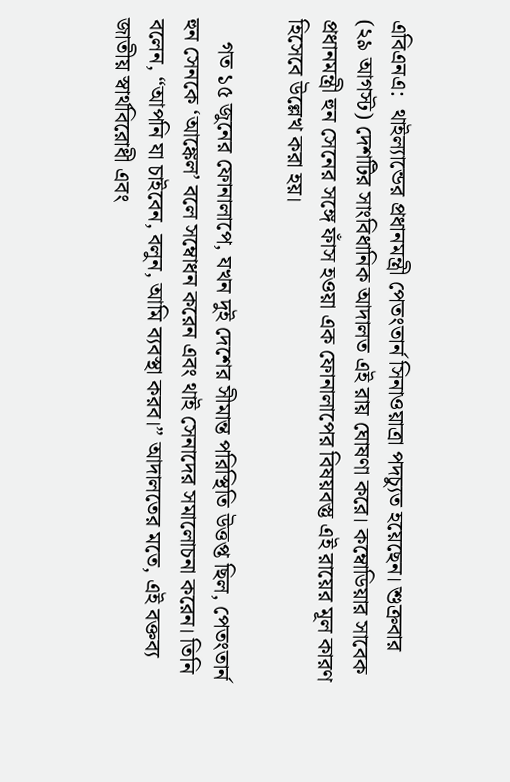এবিএনএ:  থাইল্যান্ডের প্রধানমন্ত্রী পেতংতার্ন সিনাওয়াত্রা পদচ্যুত হয়েছেন। শুক্রবার (২৯ আগস্ট) দেশটির সাংবিধানিক আদালত এই রায় ঘোষণা করে। কম্বোডিয়ার সাবেক প্রধানমন্ত্রী হুন সেনের সঙ্গে ফাঁস হওয়া এক ফোনালাপের বিষয়বস্তু এই রায়ের মূল কারণ হিসেবে উল্লেখ করা হয়।

    গত ১৫ জুনের ফোনালাপে, যখন দুই দেশের সীমান্ত পরিস্থিতি উত্তপ্ত ছিল, পেতংতার্ন হুন সেনকে ‘আঙ্কেল’ বলে সম্বোধন করেন এবং থাই সেনাদের সমালোচনা করেন। তিনি বলেন, “আপনি যা চাইবেন, বলুন, আমি ব্যবস্থা করব।” আদালতের মতে, এই বক্তব্য জাতীয় স্বার্থবিরোধী এবং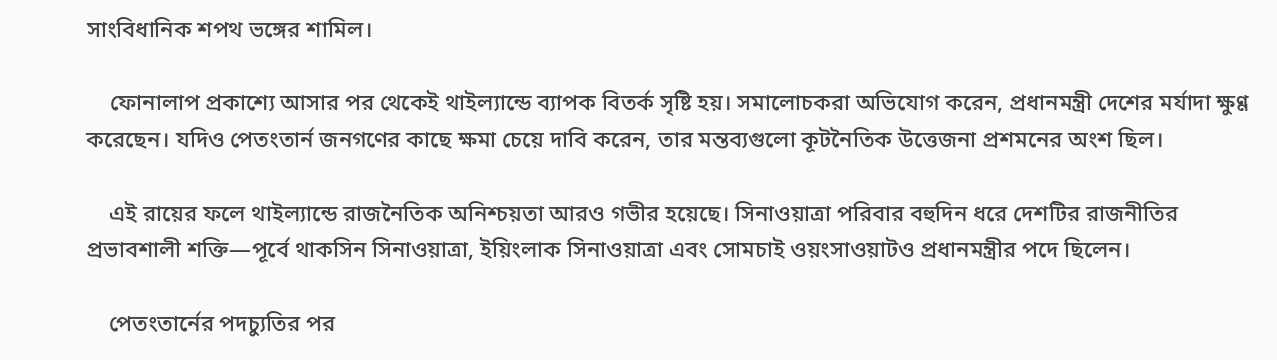সাংবিধানিক শপথ ভঙ্গের শামিল।

    ফোনালাপ প্রকাশ্যে আসার পর থেকেই থাইল্যান্ডে ব্যাপক বিতর্ক সৃষ্টি হয়। সমালোচকরা অভিযোগ করেন, প্রধানমন্ত্রী দেশের মর্যাদা ক্ষুণ্ণ করেছেন। যদিও পেতংতার্ন জনগণের কাছে ক্ষমা চেয়ে দাবি করেন, তার মন্তব্যগুলো কূটনৈতিক উত্তেজনা প্রশমনের অংশ ছিল।

    এই রায়ের ফলে থাইল্যান্ডে রাজনৈতিক অনিশ্চয়তা আরও গভীর হয়েছে। সিনাওয়াত্রা পরিবার বহুদিন ধরে দেশটির রাজনীতির প্রভাবশালী শক্তি—পূর্বে থাকসিন সিনাওয়াত্রা, ইয়িংলাক সিনাওয়াত্রা এবং সোমচাই ওয়ংসাওয়াটও প্রধানমন্ত্রীর পদে ছিলেন।

    পেতংতার্নের পদচ্যুতির পর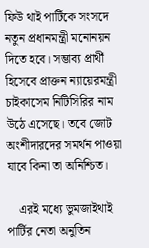ফিউ থাই পার্টিকে সংসদে নতুন প্রধানমন্ত্রী মনোনয়ন দিতে হবে। সম্ভাব্য প্রার্থী হিসেবে প্রাক্তন ন্যায়েরমন্ত্রী চাইকাসেম নিটিসিরির নাম উঠে এসেছে। তবে জোট অংশীদারদের সমর্থন পাওয়া যাবে কিনা তা অনিশ্চিত।

    এরই মধ্যে ভুমজাইথাই পার্টির নেতা অনুতিন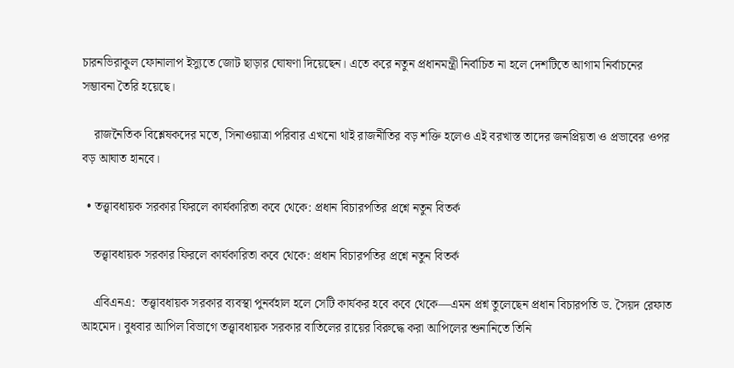চারনভিরাকুল ফোনালাপ ইস্যুতে জোট ছাড়ার ঘোষণা দিয়েছেন। এতে করে নতুন প্রধানমন্ত্রী নির্বাচিত না হলে দেশটিতে আগাম নির্বাচনের সম্ভাবনা তৈরি হয়েছে।

    রাজনৈতিক বিশ্লেষকদের মতে, সিনাওয়াত্রা পরিবার এখনো থাই রাজনীতির বড় শক্তি হলেও এই বরখাস্ত তাদের জনপ্রিয়তা ও প্রভাবের ওপর বড় আঘাত হানবে।

  • তত্ত্বাবধায়ক সরকার ফিরলে কার্যকারিতা কবে থেকে: প্রধান বিচারপতির প্রশ্নে নতুন বিতর্ক

    তত্ত্বাবধায়ক সরকার ফিরলে কার্যকারিতা কবে থেকে: প্রধান বিচারপতির প্রশ্নে নতুন বিতর্ক

    এবিএনএ:  তত্ত্বাবধায়ক সরকার ব্যবস্থা পুনর্বহাল হলে সেটি কার্যকর হবে কবে থেকে—এমন প্রশ্ন তুলেছেন প্রধান বিচারপতি ড. সৈয়দ রেফাত আহমেদ। বুধবার আপিল বিভাগে তত্ত্বাবধায়ক সরকার বাতিলের রায়ের বিরুদ্ধে করা আপিলের শুনানিতে তিনি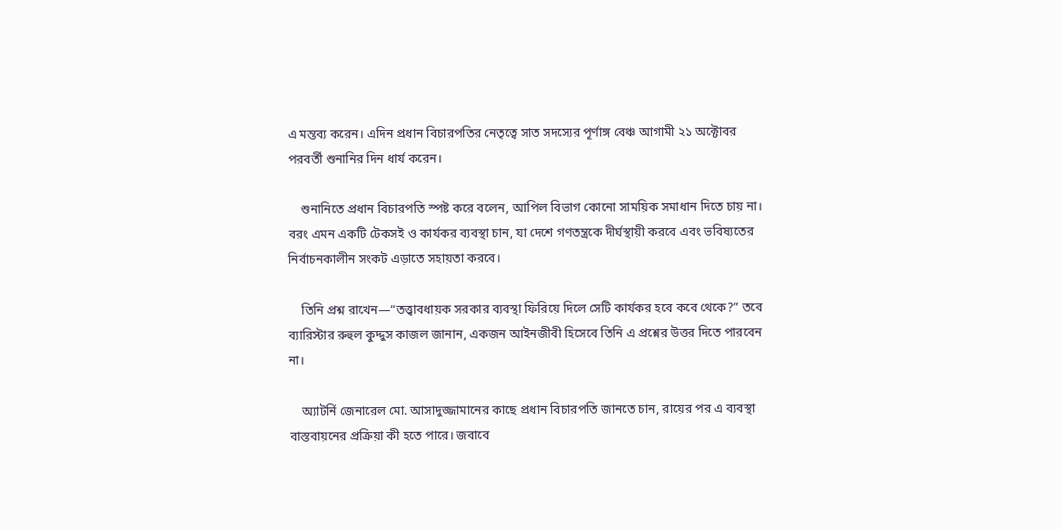এ মন্তব্য করেন। এদিন প্রধান বিচারপতির নেতৃত্বে সাত সদস্যের পূর্ণাঙ্গ বেঞ্চ আগামী ২১ অক্টোবর পরবর্তী শুনানির দিন ধার্য করেন।

    শুনানিতে প্রধান বিচারপতি স্পষ্ট করে বলেন, আপিল বিভাগ কোনো সাময়িক সমাধান দিতে চায় না। বরং এমন একটি টেকসই ও কার্যকর ব্যবস্থা চান, যা দেশে গণতন্ত্রকে দীর্ঘস্থায়ী করবে এবং ভবিষ্যতের নির্বাচনকালীন সংকট এড়াতে সহায়তা করবে।

    তিনি প্রশ্ন রাখেন—“তত্ত্বাবধায়ক সরকার ব্যবস্থা ফিরিয়ে দিলে সেটি কার্যকর হবে কবে থেকে?” তবে ব্যারিস্টার রুহুল কুদ্দুস কাজল জানান, একজন আইনজীবী হিসেবে তিনি এ প্রশ্নের উত্তর দিতে পারবেন না।

    অ্যাটর্নি জেনারেল মো. আসাদুজ্জামানের কাছে প্রধান বিচারপতি জানতে চান, রায়ের পর এ ব্যবস্থা বাস্তবায়নের প্রক্রিয়া কী হতে পারে। জবাবে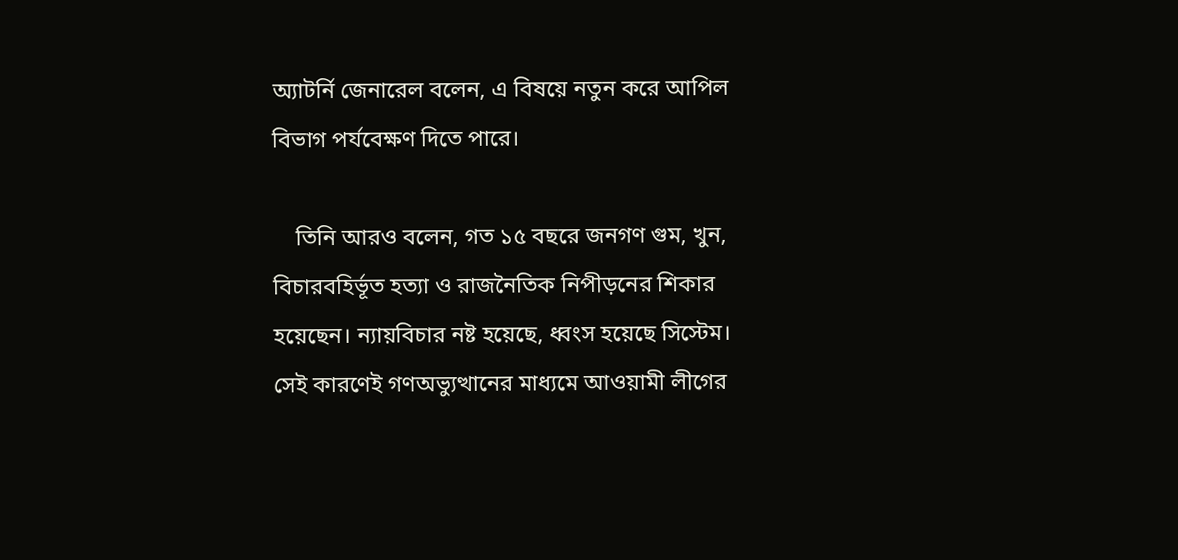অ্যাটর্নি জেনারেল বলেন, এ বিষয়ে নতুন করে আপিল বিভাগ পর্যবেক্ষণ দিতে পারে।

    তিনি আরও বলেন, গত ১৫ বছরে জনগণ গুম, খুন, বিচারবহির্ভূত হত্যা ও রাজনৈতিক নিপীড়নের শিকার হয়েছেন। ন্যায়বিচার নষ্ট হয়েছে, ধ্বংস হয়েছে সিস্টেম। সেই কারণেই গণঅভ্যুত্থানের মাধ্যমে আওয়ামী লীগের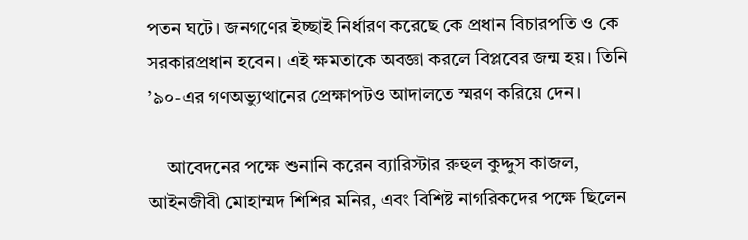পতন ঘটে। জনগণের ইচ্ছাই নির্ধারণ করেছে কে প্রধান বিচারপতি ও কে সরকারপ্রধান হবেন। এই ক্ষমতাকে অবজ্ঞা করলে বিপ্লবের জন্ম হয়। তিনি ’৯০-এর গণঅভ্যুত্থানের প্রেক্ষাপটও আদালতে স্মরণ করিয়ে দেন।

    আবেদনের পক্ষে শুনানি করেন ব্যারিস্টার রুহুল কুদ্দুস কাজল, আইনজীবী মোহাম্মদ শিশির মনির, এবং বিশিষ্ট নাগরিকদের পক্ষে ছিলেন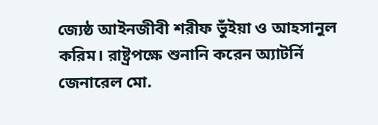জ্যেষ্ঠ আইনজীবী শরীফ ভুঁইয়া ও আহসানুল করিম। রাষ্ট্রপক্ষে শুনানি করেন অ্যাটর্নি জেনারেল মো.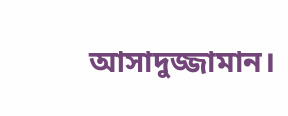আসাদুজ্জামান।